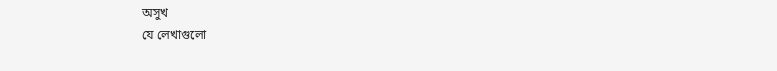অসুখ
যে লেখাগুলো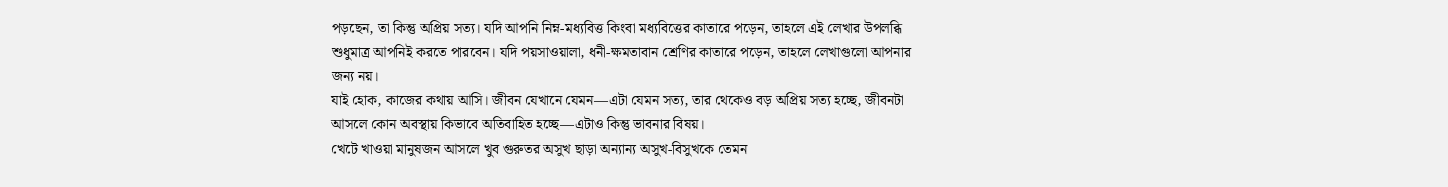পড়ছেন, তা কিন্তু অপ্রিয় সত্য। যদি আপনি নিম্ন-মধ্যবিত্ত কিংবা মধ্যবিত্তের কাতারে পড়েন, তাহলে এই লেখার উপলব্ধি শুধুমাত্র আপনিই করতে পারবেন। যদি পয়সাওয়ালা, ধনী-ক্ষমতাবান শ্রেণির কাতারে পড়েন, তাহলে লেখাগুলো আপনার জন্য নয়।
যাই হোক, কাজের কথায় আসি। জীবন যেখানে যেমন—এটা যেমন সত্য, তার থেকেও বড় অপ্রিয় সত্য হচ্ছে, জীবনটা আসলে কোন অবস্থায় কিভাবে অতিবাহিত হচ্ছে—এটাও কিন্তু ভাবনার বিষয়।
খেটে খাওয়া মানুষজন আসলে খুব গুরুতর অসুখ ছাড়া অন্যান্য অসুখ-বিসুখকে তেমন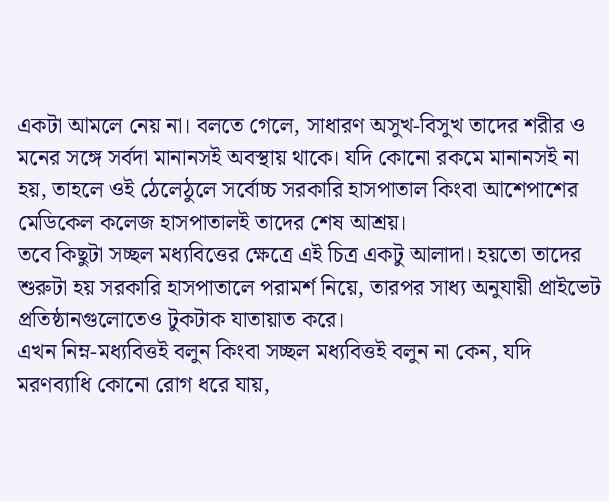একটা আমলে নেয় না। বলতে গেলে, সাধারণ অসুখ-বিসুখ তাদের শরীর ও মনের সঙ্গে সর্বদা মানানসই অবস্থায় থাকে। যদি কোনো রকমে মানানসই না হয়, তাহলে ওই ঠেলেঠুলে সর্বোচ্চ সরকারি হাসপাতাল কিংবা আশেপাশের মেডিকেল কলেজ হাসপাতালই তাদের শেষ আশ্রয়।
তবে কিছুটা সচ্ছল মধ্যবিত্তের ক্ষেত্রে এই চিত্র একটু আলাদা। হয়তো তাদের শুরুটা হয় সরকারি হাসপাতালে পরামর্শ নিয়ে, তারপর সাধ্য অনুযায়ী প্রাইভেট প্রতিষ্ঠানগুলোতেও টুকটাক যাতায়াত করে।
এখন নিম্ন-মধ্যবিত্তই বলুন কিংবা সচ্ছল মধ্যবিত্তই বলুন না কেন, যদি মরণব্যাধি কোনো রোগ ধরে যায়,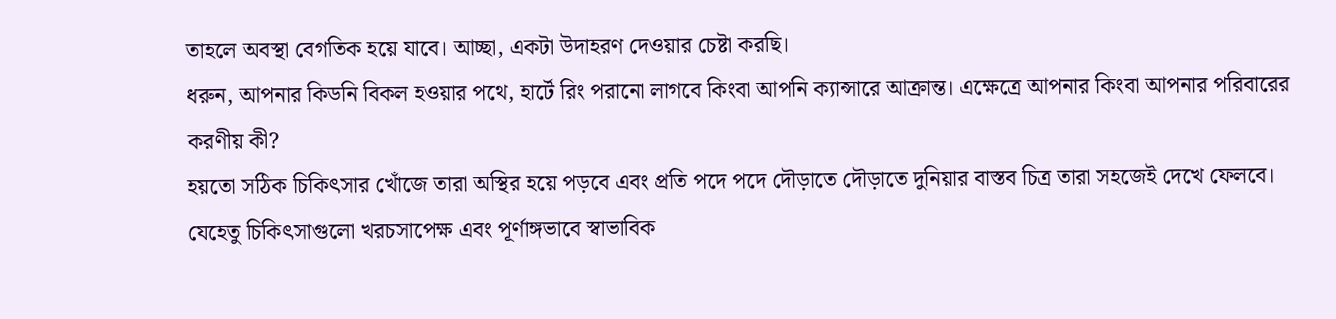তাহলে অবস্থা বেগতিক হয়ে যাবে। আচ্ছা, একটা উদাহরণ দেওয়ার চেষ্টা করছি।
ধরুন, আপনার কিডনি বিকল হওয়ার পথে, হার্টে রিং পরানো লাগবে কিংবা আপনি ক্যান্সারে আক্রান্ত। এক্ষেত্রে আপনার কিংবা আপনার পরিবারের করণীয় কী?
হয়তো সঠিক চিকিৎসার খোঁজে তারা অস্থির হয়ে পড়বে এবং প্রতি পদে পদে দৌড়াতে দৌড়াতে দুনিয়ার বাস্তব চিত্র তারা সহজেই দেখে ফেলবে।
যেহেতু চিকিৎসাগুলো খরচসাপেক্ষ এবং পূর্ণাঙ্গভাবে স্বাভাবিক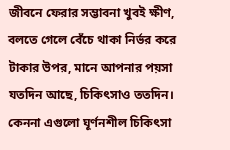জীবনে ফেরার সম্ভাবনা খুবই ক্ষীণ, বলতে গেলে বেঁচে থাকা নির্ভর করে টাকার উপর, মানে আপনার পয়সা যতদিন আছে, চিকিৎসাও ততদিন।
কেননা এগুলো ঘূর্ণনশীল চিকিৎসা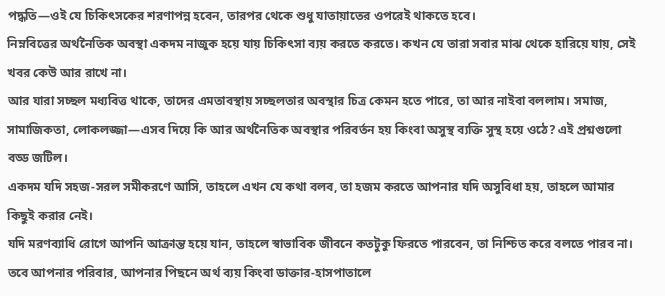পদ্ধতি—ওই যে চিকিৎসকের শরণাপন্ন হবেন, তারপর থেকে শুধু যাতায়াতের ওপরেই থাকতে হবে।
নিম্নবিত্তের অর্থনৈতিক অবস্থা একদম নাজুক হয়ে যায় চিকিৎসা ব্যয় করতে করতে। কখন যে তারা সবার মাঝ থেকে হারিয়ে যায়, সেই খবর কেউ আর রাখে না।
আর যারা সচ্ছল মধ্যবিত্ত থাকে, তাদের এমতাবস্থায় সচ্ছলতার অবস্থার চিত্র কেমন হতে পারে, তা আর নাইবা বললাম। সমাজ, সামাজিকতা, লোকলজ্জা—এসব দিয়ে কি আর অর্থনৈতিক অবস্থার পরিবর্তন হয় কিংবা অসুস্থ ব্যক্তি সুস্থ হয়ে ওঠে? এই প্রশ্নগুলো বড্ড জটিল।
একদম যদি সহজ-সরল সমীকরণে আসি, তাহলে এখন যে কথা বলব, তা হজম করতে আপনার যদি অসুবিধা হয়, তাহলে আমার কিছুই করার নেই।
যদি মরণব্যাধি রোগে আপনি আক্রান্ত হয়ে যান, তাহলে স্বাভাবিক জীবনে কতটুকু ফিরতে পারবেন, তা নিশ্চিত করে বলতে পারব না। তবে আপনার পরিবার, আপনার পিছনে অর্থ ব্যয় কিংবা ডাক্তার-হাসপাতালে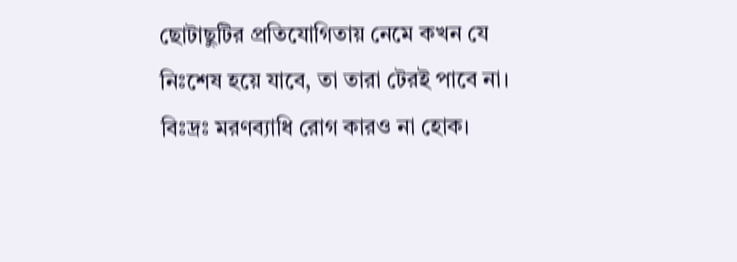ছোটাছুটির প্রতিযোগিতায় নেমে কখন যে নিঃশেষ হয়ে যাবে, তা তারা টেরই পাবে না।
বিঃদ্রঃ মরণব্যাধি রোগ কারও না হোক।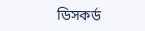ডিসকর্ড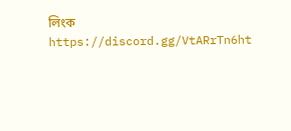লিংক
https://discord.gg/VtARrTn6ht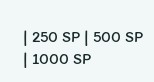| 250 SP | 500 SP | 1000 SP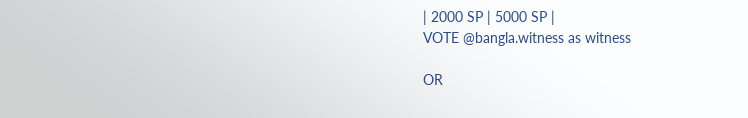| 2000 SP | 5000 SP |
VOTE @bangla.witness as witness

OR